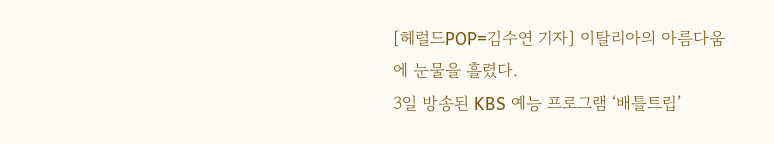[헤럴드POP=김수연 기자] 이탈리아의 아름다움에 눈물을 흘렸다.
3일 방송된 KBS 예능 프로그램 ‘배틀트립’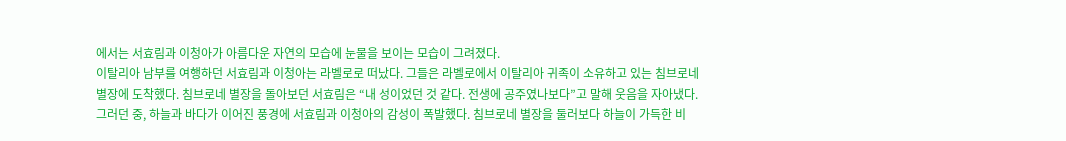에서는 서효림과 이청아가 아름다운 자연의 모습에 눈물을 보이는 모습이 그려졌다.
이탈리아 남부를 여행하던 서효림과 이청아는 라벨로로 떠났다. 그들은 라벨로에서 이탈리아 귀족이 소유하고 있는 침브로네 별장에 도착했다. 침브로네 별장을 돌아보던 서효림은 “내 성이었던 것 같다. 전생에 공주였나보다”고 말해 웃음을 자아냈다.
그러던 중, 하늘과 바다가 이어진 풍경에 서효림과 이청아의 감성이 폭발했다. 침브로네 별장을 둘러보다 하늘이 가득한 비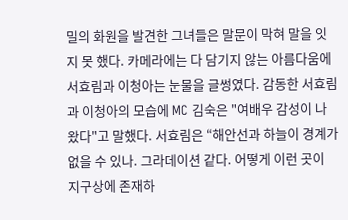밀의 화원을 발견한 그녀들은 말문이 막혀 말을 잇지 못 했다. 카메라에는 다 담기지 않는 아름다움에 서효림과 이청아는 눈물을 글썽였다. 감동한 서효림과 이청아의 모습에 MC 김숙은 "여배우 감성이 나왔다"고 말했다. 서효림은 “해안선과 하늘이 경계가 없을 수 있나. 그라데이션 같다. 어떻게 이런 곳이 지구상에 존재하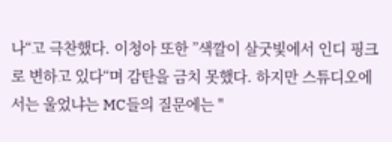나“고 극찬했다. 이청아 또한 ”색깔이 살굿빛에서 인디 핑크로 변하고 있다“며 감탄을 금치 못했다. 하지만 스튜디오에서는 울었냐는 MC들의 질문에는 "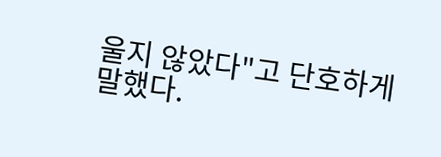울지 않았다"고 단호하게 말했다.